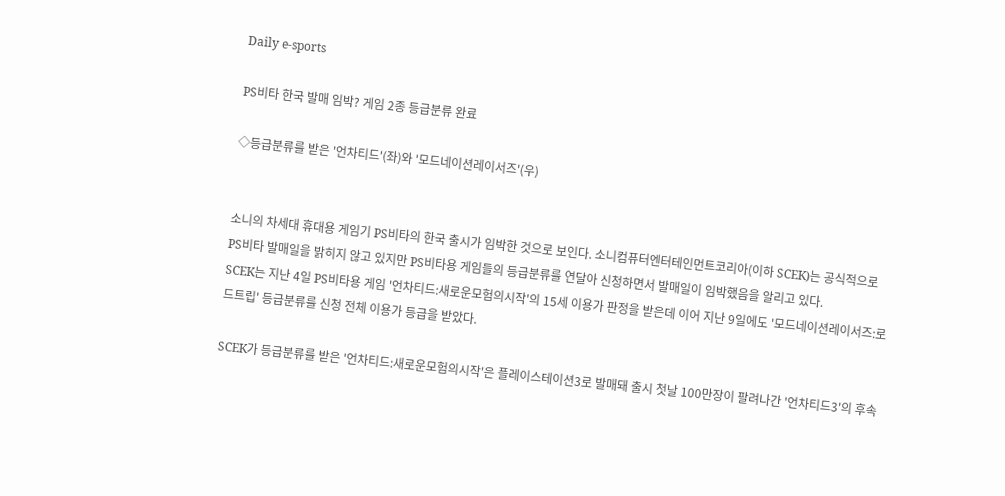Daily e-sports

PS비타 한국 발매 임박? 게임 2종 등급분류 완료

◇등급분류를 받은 '언차티드'(좌)와 '모드네이션레이서즈'(우)


소니의 차세대 휴대용 게임기 PS비타의 한국 출시가 임박한 것으로 보인다. 소니컴퓨터엔터테인먼트코리아(이하 SCEK)는 공식적으로 PS비타 발매일을 밝히지 않고 있지만 PS비타용 게임들의 등급분류를 연달아 신청하면서 발매일이 임박했음을 알리고 있다.
SCEK는 지난 4일 PS비타용 게임 '언차티드:새로운모험의시작'의 15세 이용가 판정을 받은데 이어 지난 9일에도 '모드네이션레이서즈:로드트립' 등급분류를 신청 전체 이용가 등급을 받았다.

SCEK가 등급분류를 받은 '언차티드:새로운모험의시작'은 플레이스테이션3로 발매돼 출시 첫날 100만장이 팔려나간 '언차티드3'의 후속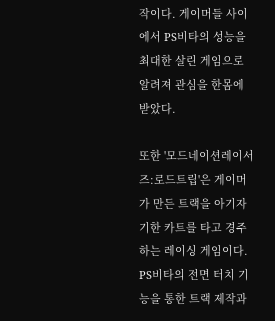작이다. 게이머들 사이에서 PS비타의 성능을 최대한 살린 게임으로 알려져 관심을 한몸에 받았다.

또한 '모드네이션레이서즈:로드트립'은 게이머가 만든 트랙을 아기자기한 카트를 타고 경주하는 레이싱 게임이다. PS비타의 전면 터치 기능을 통한 트랙 제작과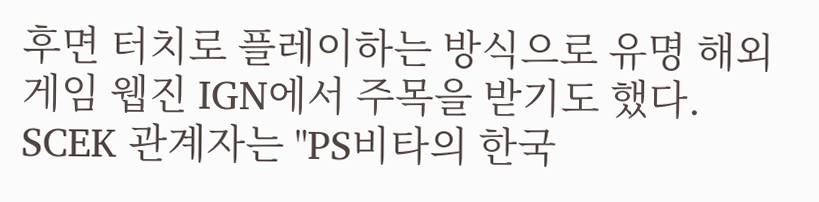후면 터치로 플레이하는 방식으로 유명 해외게임 웹진 IGN에서 주목을 받기도 했다.
SCEK 관계자는 "PS비타의 한국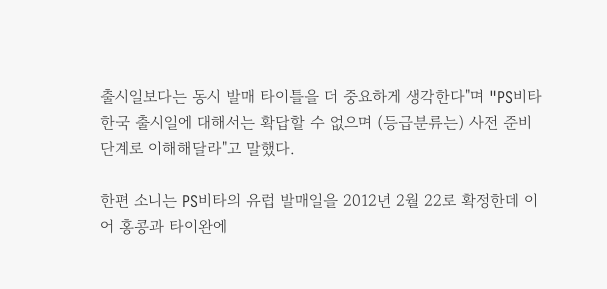출시일보다는 동시 발매 타이틀을 더 중요하게 생각한다"며 "PS비타 한국 출시일에 대해서는 확답할 수 없으며 (등급분류는) 사전 준비 단계로 이해해달라"고 말했다.

한편 소니는 PS비타의 유럽 발매일을 2012년 2월 22로 확정한데 이어 홍콩과 타이완에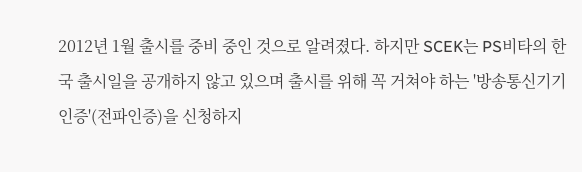2012년 1월 출시를 중비 중인 것으로 알려졌다. 하지만 SCEK는 PS비타의 한국 출시일을 공개하지 않고 있으며 출시를 위해 꼭 거쳐야 하는 '방송통신기기 인증'(전파인증)을 신청하지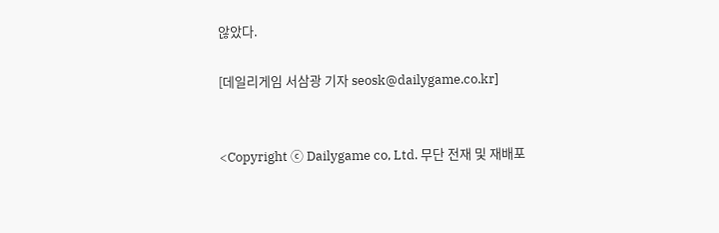않았다.

[데일리게임 서삼광 기자 seosk@dailygame.co.kr]


<Copyright ⓒ Dailygame co, Ltd. 무단 전재 및 재배포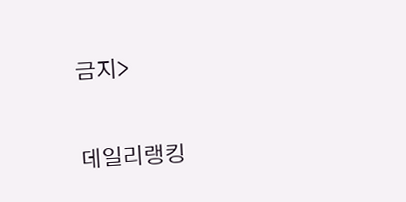금지>

데일리랭킹